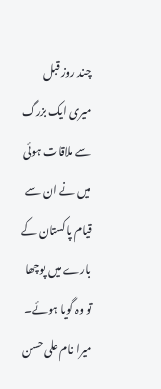چند روز قبل میری ایک بزرگ سے ملاقات ہوئی میں نے ان سے قیام پاکستان کے بارے میں پوچھا تو وہ گویا ہوئے۔ میرا نام علی حسن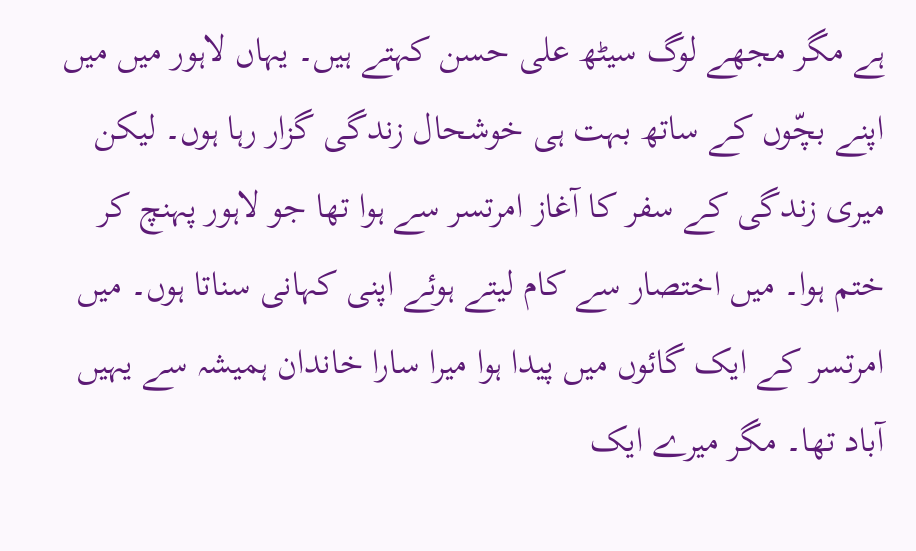ہے مگر مجھے لوگ سیٹھ علی حسن کہتے ہیں۔ یہاں لاہور میں میں اپنے بچّوں کے ساتھ بہت ہی خوشحال زندگی گزار رہا ہوں۔ لیکن میری زندگی کے سفر کا آغاز امرتسر سے ہوا تھا جو لاہور پہنچ کر ختم ہوا۔ میں اختصار سے کام لیتے ہوئے اپنی کہانی سناتا ہوں۔ میں امرتسر کے ایک گائوں میں پیدا ہوا میرا سارا خاندان ہمیشہ سے یہیں آباد تھا۔ مگر میرے ایک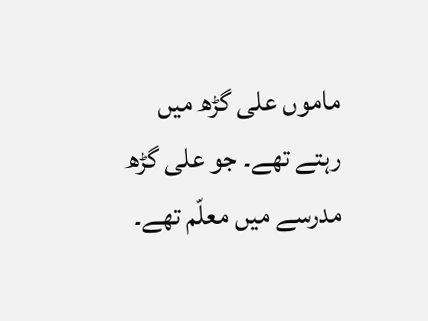ماموں علی گڑھ میں رہتے تھے۔ جو علی گڑھ مدرسے میں معلّم تھے۔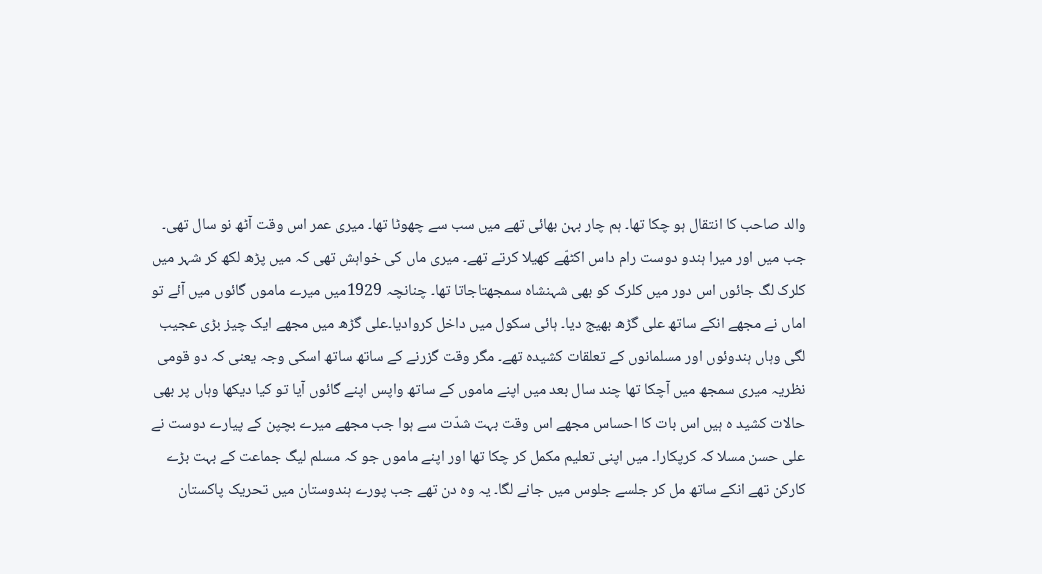والد صاحب کا انتقال ہو چکا تھا۔ ہم چار بہن بھائی تھے میں سب سے چھوٹا تھا۔ میری عمر اس وقت آٹھ نو سال تھی۔ جب میں اور میرا ہندو دوست رام داس اکٹھّے کھیلا کرتے تھے۔ میری ماں کی خواہش تھی کہ میں پڑھ لکھ کر شہر میں کلرک لگ جائوں اس دور میں کلرک کو بھی شہنشاہ سمجھتاجاتا تھا۔ چنانچہ 1929میں میرے ماموں گائوں میں آئے تو اماں نے مجھے انکے ساتھ علی گڑھ بھیج دیا۔ ہائی سکول میں داخل کروادیا۔علی گڑھ میں مجھے ایک چیز بڑی عجیب لگی وہاں ہندوئوں اور مسلمانوں کے تعلقات کشیدہ تھے۔ مگر وقت گزرنے کے ساتھ ساتھ اسکی وجہ یعنی کہ دو قومی نظریہ میری سمجھ میں آچکا تھا چند سال بعد میں اپنے ماموں کے ساتھ واپس اپنے گائوں آیا تو کیا دیکھا وہاں پر بھی حالات کشید ہ ہیں اس بات کا احساس مجھے اس وقت بہت شدّت سے ہوا جب مجھے میرے بچپن کے پیارے دوست نے علی حسن مسلا کہ کرپکارا۔ میں اپنی تعلیم مکمل کر چکا تھا اور اپنے ماموں جو کہ مسلم لیگ جماعت کے بہت بڑے کارکن تھے انکے ساتھ مل کر جلسے جلوس میں جانے لگا۔ یہ وہ دن تھے جب پورے ہندوستان میں تحریک پاکستان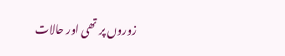زوروں پر تھی اور حالات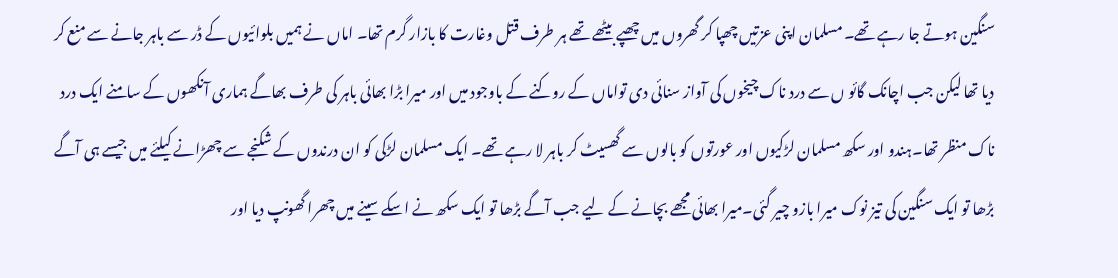سنگین ہوتے جا رہے تھے۔ مسلمان اپنی عزتیں چھپا کر گھروں میں چھپے بیٹھے تھے ہر طرف قتل وغارت کا بازار گرم تھا۔ اماں نے ہمیں بلوائیوں کے ڈر سے باہر جانے سے منع کر دیا تھا لیکن جب اچانک گائو ں سے درد ناک چیخوں کی آواز سنائی دی تواماں کے روکنے کے باوجود میں اور میرا بڑا بھائی باہر کی طرف بھاگے ہماری آنکھوں کے سامنے ایک درد ناک منظر تھا۔ہندو اور سکھ مسلمان لڑکیوں اور عورتوں کو بالوں سے گھسیٹ کر باہر لا رہے تھے۔ ایک مسلمان لڑکی کو ان درندوں کے شکنجے سے چھڑانے کیلئے میں جیسے ہی آگے بڑھا تو ایک سنگین کی تیز نوک میرا بازو چیر گئی۔میرا بھائی مجھے بچانے کے لیے جب آگے بڑھا تو ایک سکھ نے اسکے سینے میں چھرا گھونپ دیا اور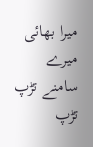میرا بھائی میرے سامنے تڑپ تڑپ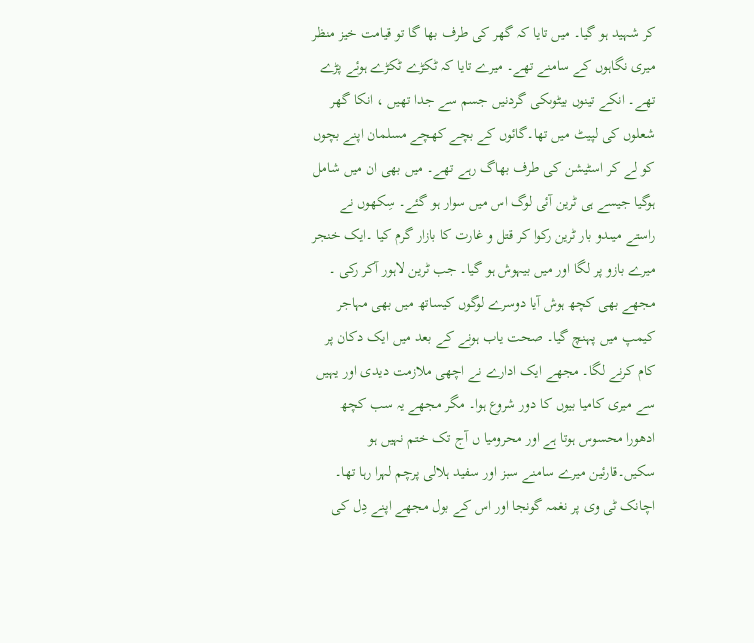کر شہید ہو گیا۔ میں تایا کہ گھر کی طرف بھا گا تو قیامت خیز منظر میری نگاہوں کے سامنے تھے۔ میرے تایا کہ ٹکڑے ٹکڑے ہوئے پڑے تھے۔ انکے تینوں بیٹوںکی گردنیں جسم سے جدا تھیں ، انکا گھر شعلوں کی لپیٹ میں تھا۔گائوں کے بچے کھچے مسلمان اپنے بچوں کو لے کر اسٹیشن کی طرف بھاگ رہے تھے۔ میں بھی ان میں شامل ہوگیا جیسے ہی ٹرین آئی لوگ اس میں سوار ہو گئے۔ سِکھوں نے راستے میںدو بار ٹرین رکوا کر قتل و غارت کا بازار گرم کیا ۔ایک خنجر میرے بازو پر لگا اور میں بیہوش ہو گیا۔ جب ٹرین لاہور آکر رکی ۔ مجھے بھی کچھ ہوش آیا دوسرے لوگوں کیساتھ میں بھی مہاجر کیمپ میں پہنچ گیا۔ صحت یاب ہونے کے بعد میں ایک دکان پر کام کرنے لگا۔ مجھے ایک ادارے نے اچھی ملازمت دیدی اور یہیں سے میری کامیا بیوں کا دور شروع ہوا۔ مگر مجھے یہ سب کچھ ادھورا محسوس ہوتا ہے اور محرومیا ں آج تک ختم نہیں ہو سکیں۔قارئین میرے سامنے سبز اور سفید ہلالی پرچم لہرا رہا تھا۔ اچانک ٹی وی پر نغمہ گونجا اور اس کے بول مجھے اپنے دِل کی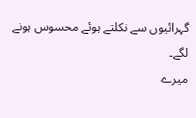گہرائیوں سے نکلتے ہوئے محسوس ہونے لگے۔
میرے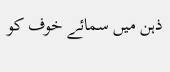ذہن میں سمائے خوف کو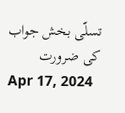تسلّی بخش جواب کی ضرورت
Apr 17, 2024